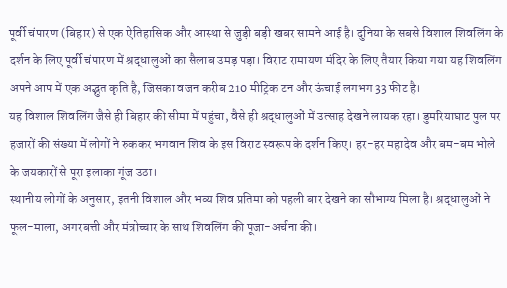पूर्वी चंपारण (बिहार) से एक ऐतिहासिक और आस्था से जुड़ी बड़ी खबर सामने आई है। दुनिया के सबसे विशाल शिवलिंग के दर्शन के लिए पूर्वी चंपारण में श्रद्धालुओं का सैलाब उमड़ पड़ा। विराट रामायण मंदिर के लिए तैयार किया गया यह शिवलिंग अपने आप में एक अद्भुत कृति है, जिसका वजन करीब 210 मीट्रिक टन और ऊंचाई लगभग 33 फीट है।
यह विशाल शिवलिंग जैसे ही बिहार की सीमा में पहुंचा, वैसे ही श्रद्धालुओं में उत्साह देखने लायक रहा। डुमरियाघाट पुल पर हजारों की संख्या में लोगों ने रुककर भगवान शिव के इस विराट स्वरूप के दर्शन किए। हर-हर महादेव और बम-बम भोले के जयकारों से पूरा इलाका गूंज उठा।
स्थानीय लोगों के अनुसार, इतनी विशाल और भव्य शिव प्रतिमा को पहली बार देखने का सौभाग्य मिला है। श्रद्धालुओं ने फूल-माला, अगरबत्ती और मंत्रोच्चार के साथ शिवलिंग की पूजा-अर्चना की।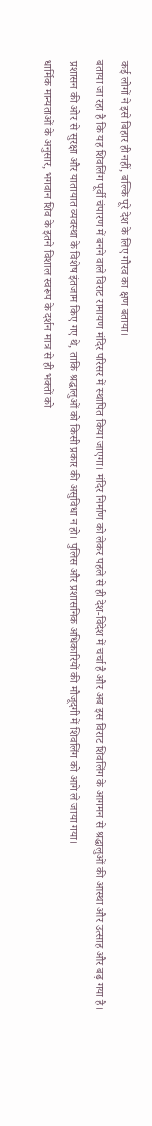कई लोगों ने इसे बिहार ही नहीं, बल्कि पूरे देश के लिए गौरव का क्षण बताया।
बताया जा रहा है कि यह शिवलिंग पूर्वी चंपारण में बनने वाले विराट रामायण मंदिर परिसर में स्थापित किया जाएगा। मंदिर निर्माण को लेकर पहले से ही देश-विदेश में चर्चा है और अब इस विराट शिवलिंग के आगमन से श्रद्धालुओं की आस्था और उत्साह और बढ़ गया है।
प्रशासन की ओर से सुरक्षा और यातायात व्यवस्था के विशेष इंतजाम किए गए थे, ताकि श्रद्धालुओं को किसी प्रकार की असुविधा न हो। पुलिस और प्रशासनिक अधिकारियों की मौजूदगी में शिवलिंग को आगे ले जाया गया।
धार्मिक मान्यताओं के अनुसार, भगवान शिव के इतने विशाल स्वरूप के दर्शन मात्र से ही भक्तों को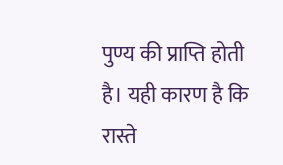पुण्य की प्राप्ति होती है। यही कारण है कि रास्ते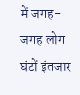में जगह-जगह लोग घंटों इंतजार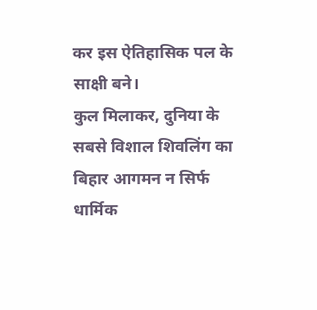कर इस ऐतिहासिक पल के साक्षी बने।
कुल मिलाकर, दुनिया के सबसे विशाल शिवलिंग का बिहार आगमन न सिर्फ धार्मिक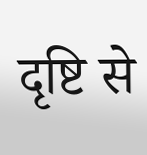दृष्टि से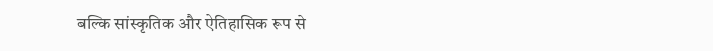बल्कि सांस्कृतिक और ऐतिहासिक रूप से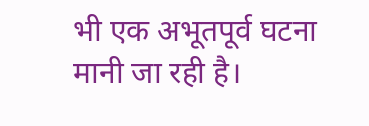भी एक अभूतपूर्व घटना मानी जा रही है।